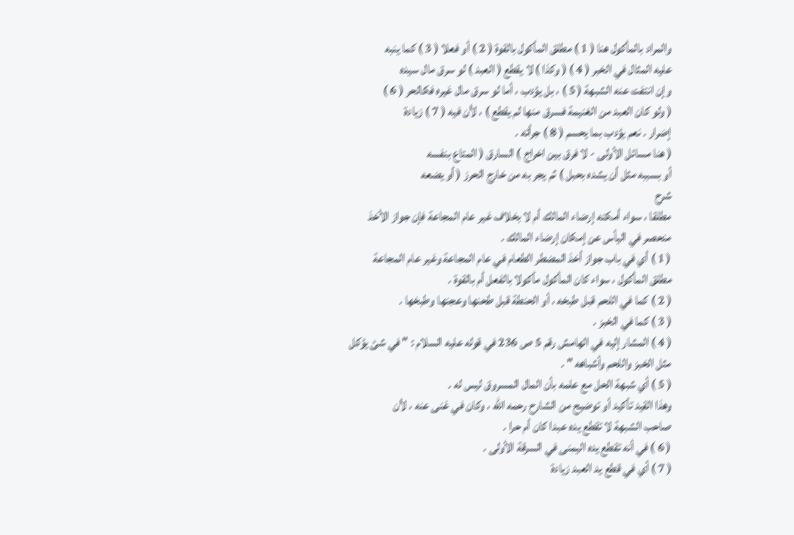والمراد بالمأكول هنا ( 1 ) مطلق المأكول بالقوة ( 2 ) أو فعلا ( 3 ) كما ينبه
عليه المثال في الخبر ( 4 ) ( وكذا ) لا يقطع ( العبد ) لو سرق مال سيده
وإن انتفت عنه الشبهة ( 5 ) ، بل يؤدب ، أما لو سرق مال غيره فكالحر ( 6 )
( ولو كان العبد من الغنيمة فسرق منها لم يقطع ) ، لأن فيه ( 7 ) زيادة
إضرار . نعم يؤدب بما يحسم ( 8 ) جرأته .
( هنا مسائل الأولى - لا فرق بين اخراج ) السارق ( المتاع بنفسه
أو بسببه مثل أن يشده بحبل ) ثم يجر به من خارج الحرز ( أو يضعه
شرح
مطلقا ، سواء أمكنه إرضاء المالك أم لا بخلاف غير عام المجاعة فإن جواز الأخذ
منحصر في اليأس عن إمكان إرضاء المالك .
( 1 ) أي في باب جواز أخذ المضطر الطعام في عام المجاعة وغير عام المجاعة
مطلق المأكول ، سواء كان المأكول مأكولا بالفعل أم بالقوة .
( 2 ) كما في اللحم قبل طبخه ، أو الحنطة قبل طحنها وعجنها وطبخها .
( 3 ) كما في الخبز .
( 4 ) المشار إليه في الهامش رقم 5 ص 236 في قوله عليه السلام : " في شئ يؤكل
مثل الخبز واللحم وأشباهه " .
( 5 ) أي شبهة الحل مع علمه بأن المال المسروق ليس له .
وهذا القيد تأكيد أو توضيح من الشارح رحمه الله ، وكان في غنى عنه ، لأن
صاحب الشبهة لا تقطع يده عبدا كان أم حرا .
( 6 ) في أنه تقطع يده اليمنى في السرقة الأولى .
( 7 ) أي في قطع يد العبد زيادة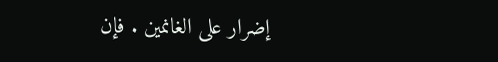إضرار على الغانمين . فإن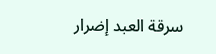سرقة العبد إضرار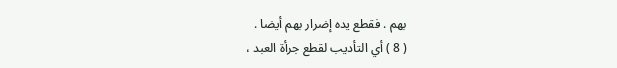بهم . فقطع يده إضرار بهم أيضا .
( 8 ) أي التأديب لقطع جرأة العبد ،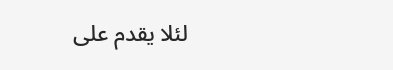لئلا يقدم على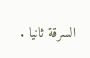السرقة ثانيا .